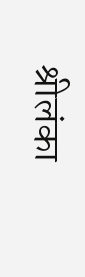श्रीलंका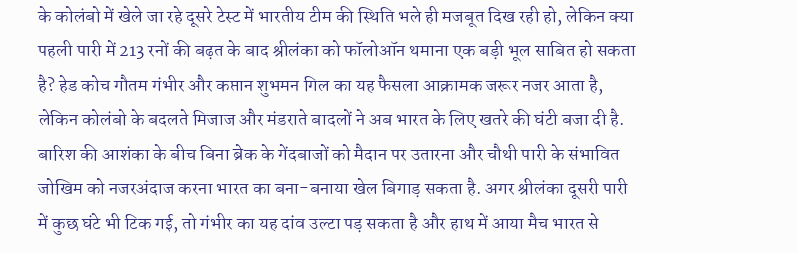के कोलंबो में खेले जा रहे दूसरे टेस्ट में भारतीय टीम की स्थिति भले ही मजबूत दिख रही हो, लेकिन क्या पहली पारी में 213 रनों की बढ़त के बाद श्रीलंका को फॉलोऑन थमाना एक बड़ी भूल साबित हो सकता है? हेड कोच गौतम गंभीर और कप्तान शुभमन गिल का यह फैसला आक्रामक जरूर नजर आता है, लेकिन कोलंबो के बदलते मिजाज और मंडराते बादलों ने अब भारत के लिए खतरे की घंटी बजा दी है. बारिश की आशंका के बीच बिना ब्रेक के गेंदबाजों को मैदान पर उतारना और चौथी पारी के संभावित जोखिम को नजरअंदाज करना भारत का बना-बनाया खेल बिगाड़ सकता है. अगर श्रीलंका दूसरी पारी में कुछ घंटे भी टिक गई, तो गंभीर का यह दांव उल्टा पड़ सकता है और हाथ में आया मैच भारत से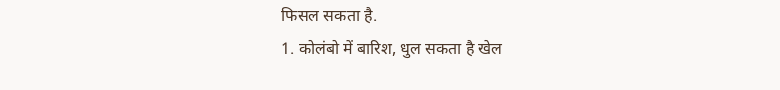फिसल सकता है.
1. कोलंबो में बारिश, धुल सकता है खेल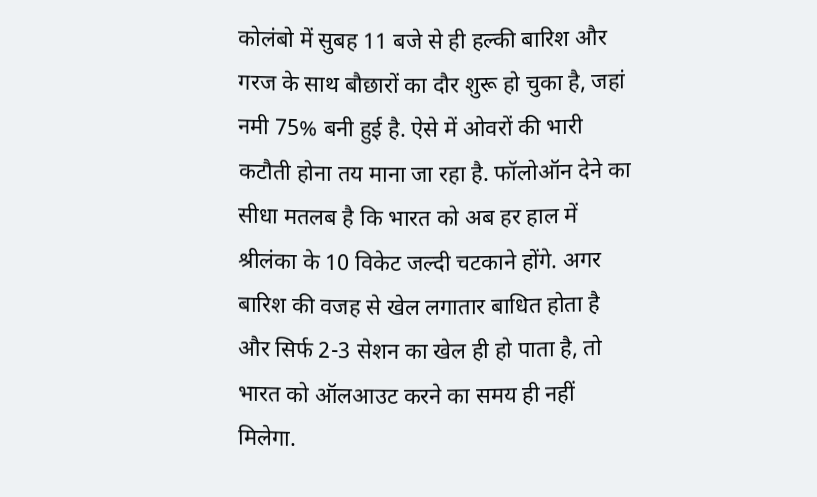कोलंबो में सुबह 11 बजे से ही हल्की बारिश और गरज के साथ बौछारों का दौर शुरू हो चुका है, जहां नमी 75% बनी हुई है. ऐसे में ओवरों की भारी कटौती होना तय माना जा रहा है. फॉलोऑन देने का सीधा मतलब है कि भारत को अब हर हाल में श्रीलंका के 10 विकेट जल्दी चटकाने होंगे. अगर बारिश की वजह से खेल लगातार बाधित होता है और सिर्फ 2-3 सेशन का खेल ही हो पाता है, तो भारत को ऑलआउट करने का समय ही नहीं मिलेगा.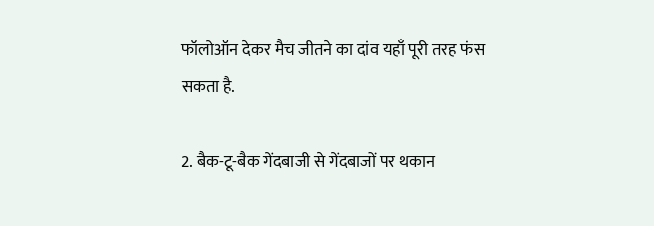फॉलोऑन देकर मैच जीतने का दांव यहाँ पूरी तरह फंस सकता है.

2. बैक-टू-बैक गेंदबाजी से गेंदबाजों पर थकान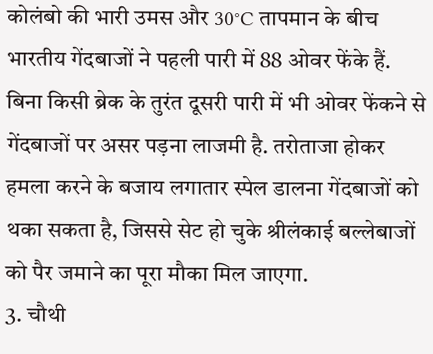कोलंबो की भारी उमस और 30°C तापमान के बीच भारतीय गेंदबाजों ने पहली पारी में 88 ओवर फेंके हैं. बिना किसी ब्रेक के तुरंत दूसरी पारी में भी ओवर फेंकने से गेंदबाजों पर असर पड़ना लाजमी है. तरोताजा होकर हमला करने के बजाय लगातार स्पेल डालना गेंदबाजों को थका सकता है, जिससे सेट हो चुके श्रीलंकाई बल्लेबाजों को पैर जमाने का पूरा मौका मिल जाएगा.
3. चौथी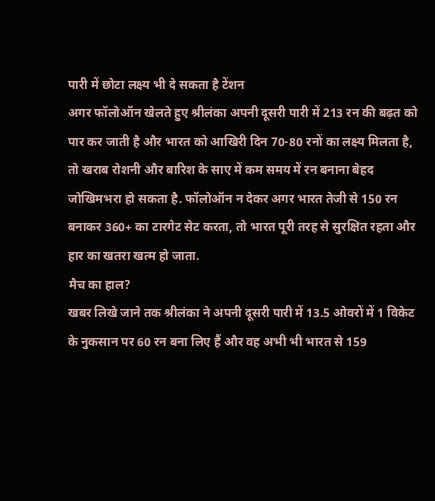पारी में छोटा लक्ष्य भी दे सकता है टेंशन
अगर फॉलोऑन खेलते हुए श्रीलंका अपनी दूसरी पारी में 213 रन की बढ़त को पार कर जाती है और भारत को आखिरी दिन 70-80 रनों का लक्ष्य मिलता है, तो खराब रोशनी और बारिश के साए में कम समय में रन बनाना बेहद जोखिमभरा हो सकता है. फॉलोऑन न देकर अगर भारत तेजी से 150 रन बनाकर 360+ का टारगेट सेट करता, तो भारत पूरी तरह से सुरक्षित रहता और हार का खतरा खत्म हो जाता.
मैच का हाल?
खबर लिखे जाने तक श्रीलंका ने अपनी दूसरी पारी में 13.5 ओवरों में 1 विकेट के नुकसान पर 60 रन बना लिए हैं और वह अभी भी भारत से 159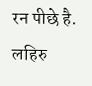रन पीछे है. लहिरु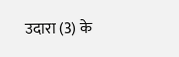उदारा (3) के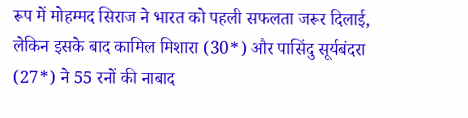रूप में मोहम्मद सिराज ने भारत को पहली सफलता जरूर दिलाई, लेकिन इसके बाद कामिल मिशारा (30*) और पासिंदु सूर्यबंदरा (27*) ने 55 रनों की नाबाद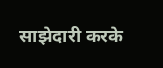साझेदारी करके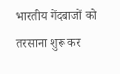भारतीय गेंदबाजों को तरसाना शुरू कर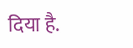दिया है.